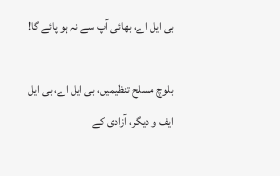بی ایل اے، بھائی آپ سے نہ ہو پائے گا!

بلوچ مسلح تنظیمیں، بی ایل اے، بی ایل ایف و دیگر، آزادی کے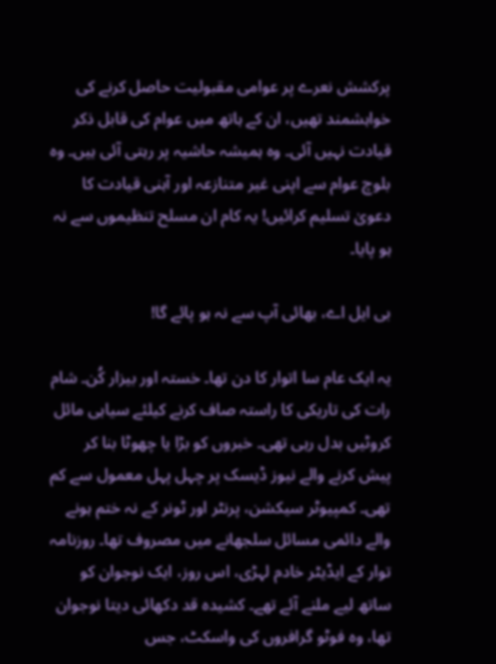پرکشش نعرے پر عوامی مقبولیت حاصل کرنے کی خواہشمند تھیں، ان کے ہاتھ میں عوام کی قابل ذکر قیادت نہیں آئی۔ وہ ہمیشہ حاشیہ پر رہتی آئی ہیں۔ وہ بلوچ عوام سے اپنی غیر متنازعہ اور آہنی قیادت کا دعویٰ تسلیم کرائیں! یہ کام ان مسلح تنظیموں سے نہ ہو پایا۔

بی ایل اے، بھائی آپ سے نہ ہو پائے گا!

یہ ایک عام سا اتوار کا دن تھا۔ خستہ اور بیزار کُن۔ شام رات کی تاریکی کا راستہ صاف کرنے کیلئے سیاہی مائل کروٹیں بدل رہی تھی۔ خبروں کو بڑا یا چھوٹا بنا کر پیش کرنے والے نیوز ڈیسک پر چہل پہل معمول سے کم تھی۔ کمپیوٹر سیکشن، پرنٹر اور ٹونر کے نہ ختم ہونے والے دائمی مسائل سلجھانے میں مصروف تھا۔ روزنامہ توار کے ایڈیٹر خادم لہڑی، اس روز، ایک نوجوان کو ساتھ لیے ملنے آئے تھے۔ کشیدہ قد دکھائی دیتا نوجوان تھا، وہ فوٹو گرافروں کی واسکٹ، جس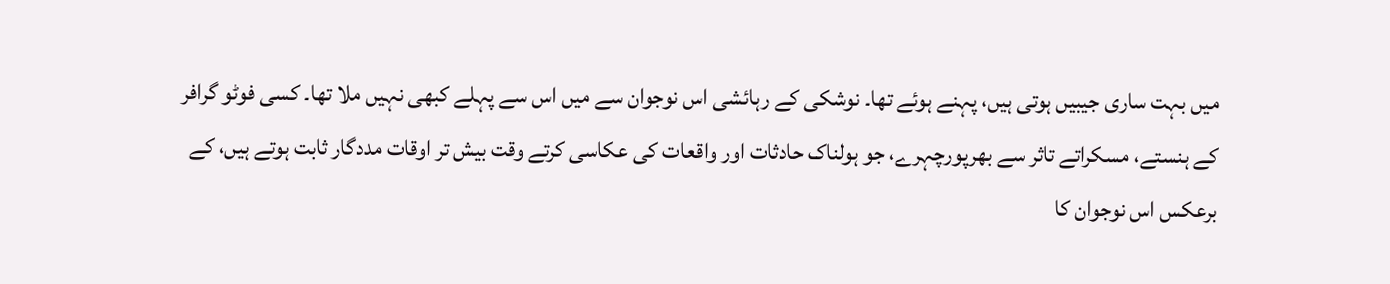میں بہت ساری جیبیں ہوتی ہیں، پہنے ہوئے تھا۔ نوشکی کے رہائشی اس نوجوان سے میں اس سے پہلے کبھی نہیں ملا تھا۔ کسی فوٹو گرافر کے ہنستے، مسکراتے تاثر سے بھرپورچہرے، جو ہولناک حادثات اور واقعات کی عکاسی کرتے وقت بیش تر اوقات مددگار ثابت ہوتے ہیں، کے برعکس اس نوجوان کا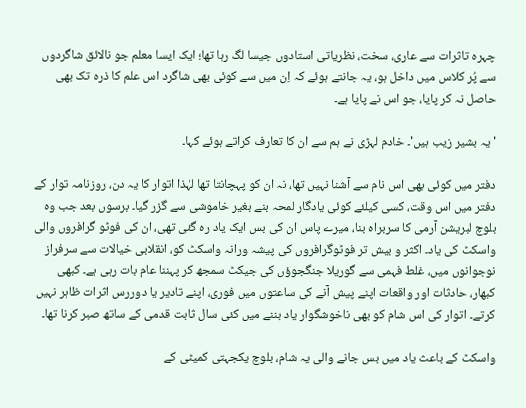چہرہ تاثرات سے عاری، سخت، نظریاتی استادوں جیسا لگ رہا تھا؛ ایک ایسا معلم جو نالائق شاگردوں سے پُر کلاس میں داخل ہو، یہ جانتے ہوئے کہ اِن میں سے کوئی بھی شاگرد اس علم کا ذرہ تک بھی حاصل نہ کر پایا، جو اس نے پایا ہے۔

'یہ بشیر زیب ہیں'۔ خادم لہڑی نے ہم سے ان کا تعارف کراتے ہوئے کہا۔

دفتر میں کوئی بھی اس نام سے آشنا نہیں تھا، نہ ان کو پہچانتا تھا لہٰذا اتوار کا یہ دن، روزنامہ توار کے دفتر میں اس وقت، کسی کیلئے کوئی یادگار لمحہ بنے بغیر خاموشی سے گزر گیا۔ برسوں بعد جب وہ بلوچ لبریشن آرمی کا سربراہ بنا، میرے پاس ان کی بس ایک یاد رہ گئی تھی، ان کی فوٹو گرافروں والی واسکٹ کی یاد۔ اکثر و بیش تر فوٹوگرافروں کی پیشہ ورانہ واسکٹ کو، انقلابی خیالات سے سرفراز نوجوانوں میں، غلط فہمی سے گوریلا جنگجوؤں کی جیکٹ سمجھ کر پہننا عام بات رہی ہے۔ کبھی کبھار، حادثات اور واقعات اپنے پیش آنے کی ساعتوں میں فوری، اپنے تادیر یا دوررس اثرات ظاہر نہیں کرتے۔ اتوار کی اس شام کو بھی ناخوشگوار یاد بننے میں کئی سال ثابت قدمی کے ساتھ صبر کرنا تھا۔

واسکٹ کے باعث یاد میں بس جانے والی یہ شام، بلوچ یکجہتی کمیٹی کے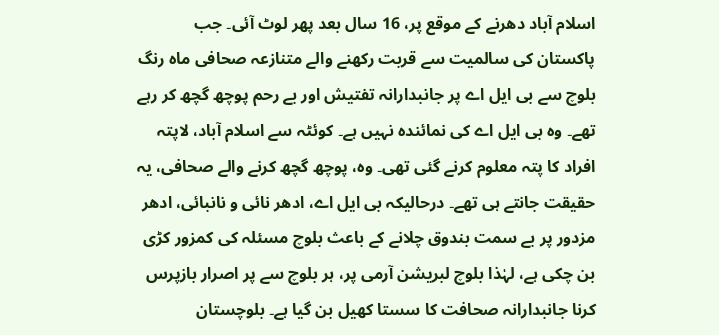اسلام آباد دھرنے کے موقع پر، 16 سال بعد پھر لوٹ آئی۔ جب پاکستان کی سالمیت سے قربت رکھنے والے متنازعہ صحافی ماہ رنگ بلوچ سے بی ایل اے پر جانبدارانہ تفتیش اور بے رحم پوچھ گچھ کر رہے تھے۔ وہ بی ایل اے کی نمائندہ نہیں ہے۔ کوئٹہ سے اسلام آباد، لاپتہ افراد کا پتہ معلوم کرنے گئی تھی۔ وہ، پوچھ گچھ کرنے والے صحافی، یہ حقیقت جانتے ہی تھے۔ درحالیکہ بی ایل اے، ادھر نائی و نانبائی، ادھر مزدور پر بے سمت بندوق چلانے کے باعث بلوچ مسئلہ کی کمزور کڑی بن چکی ہے، لہٰذا بلوچ لبریشن آرمی پر، ہر بلوچ سے پر اصرار بازپرس کرنا جانبدارانہ صحافت کا سستا کھیل بن گیا ہے۔ بلوچستان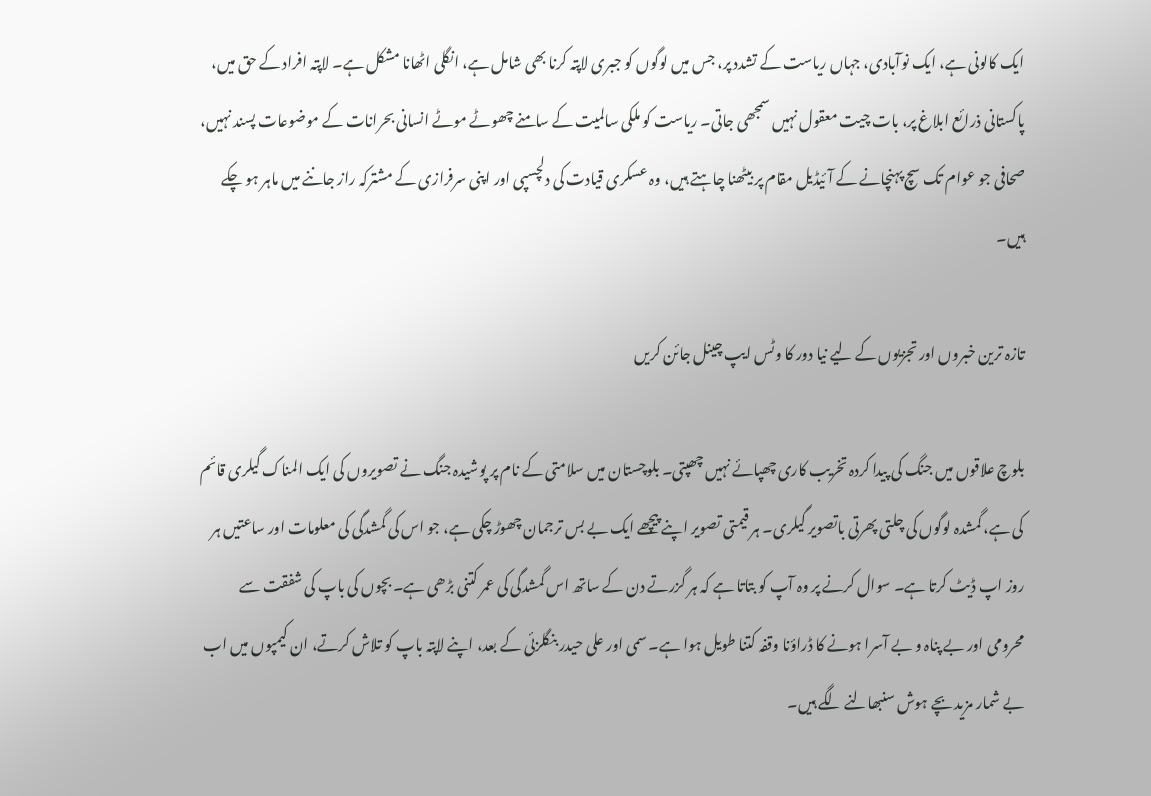ایک کالونی ہے، ایک نوآبادی، جہاں ریاست کے تشدد پر، جس میں لوگوں کو جبری لاپتہ کرنا بھی شامل ہے، انگلی اٹھانا مشکل ہے۔ لاپتہ افراد کے حق میں، پاکستانی ذرائع ابلاغ پر، بات چیت معقول نہیں سمجھی جاتی۔ ریاست کو ملکی سالمیت کے سامنے چھوٹے موٹے انسانی بحرانات کے موضوعات پسند نہیں، صحافی جو عوام تک سچ پہنچانے کے آئیڈیل مقام پر بیٹھنا چاہتے ہیں، وہ عسکری قیادت کی دلچسپی اور اپنی سرفرازی کے مشترکہ راز جاننے میں ماہر ہو چکے ہیں۔

تازہ ترین خبروں اور تجزیوں کے لیے نیا دور کا وٹس ایپ چینل جائن کریں

بلوچ علاقوں میں جنگ کی پیدا کردہ تخریب کاری چھپائے نہیں چھپتی۔ بلوچستان میں سلامتی کے نام پر پوشیدہ جنگ نے تصویروں کی ایک المناک گیلری قائم کی ہے، گمشدہ لوگوں کی چلتی پھرتی باتصویر گیلری۔ ہر قیمتی تصویر اپنے پیچھے ایک بے بس ترجمان چھوڑ چکی ہے، جو اس کی گمشدگی کی معلومات اور ساعتیں ہر روز اپ ڈیٹ کرتا ہے۔ سوال کرنے پر وہ آپ کو بتاتا ہے کہ ہر گزرتے دن کے ساتھ اس گمشدگی کی عمر کتنی بڑھی ہے۔ بچوں کی باپ کی شفقت سے محرومی اور بے پناہ و بے آسرا ہونے کا ڈراؤنا وقفہ کتنا طویل ہوا ہے۔ سمی اور علی حیدر بنگلزئی کے بعد، اپنے لاپتہ باپ کو تلاش کرتے، ان کیمپوں میں اب بے شمار مزید بچے ہوش سنبھالنے لگے ہیں۔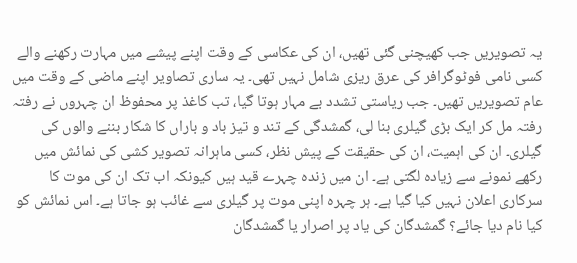یہ تصویریں جب کھیچنی گئی تھیں، ان کی عکاسی کے وقت اپنے پیشے میں مہارت رکھنے والے کسی نامی فوٹوگرافر کی عرق ریزی شامل نہیں تھی۔ یہ ساری تصاویر اپنے ماضی کے وقت میں عام تصویریں تھیں۔ جب ریاستی تشدد بے مہار ہوتا گیا، تب کاغذ پر محفوظ ان چہروں نے رفتہ رفتہ مل کر ایک بڑی گیلری بنا لی، گمشدگی کے تند و تیز باد و باراں کا شکار بننے والوں کی گیلری۔ ان کی اہمیت، ان کی حقیقت کے پیش نظر، کسی ماہرانہ تصویر کشی کی نمائش میں رکھے نمونے سے زیادہ لگتی ہے۔ ان میں زندہ چہرے قید ہیں کیونکہ اب تک ان کی موت کا سرکاری اعلان نہیں کیا گیا ہے۔ ہر چہرہ اپنی موت پر گیلری سے غائب ہو جاتا ہے۔ اس نمائش کو کیا نام دیا جائے؟ گمشدگان کی یاد پر اصرار یا گمشدگان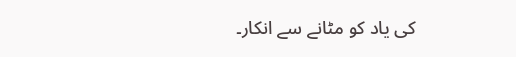کی یاد کو مٹانے سے انکار۔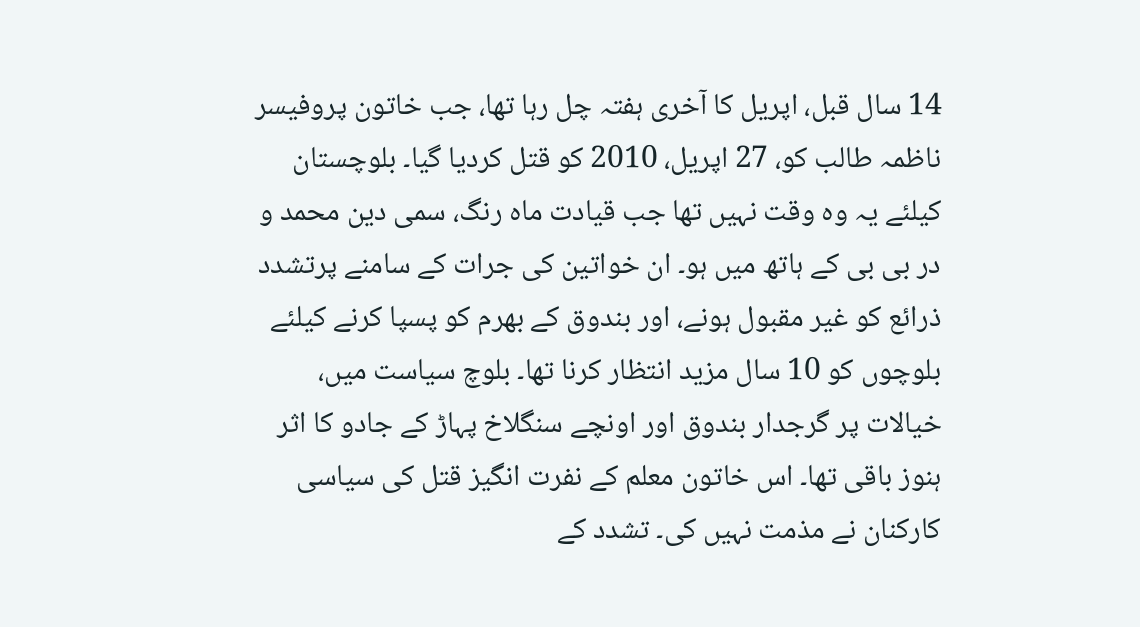14 سال قبل، اپریل کا آخری ہفتہ چل رہا تھا، جب خاتون پروفیسر ناظمہ طالب کو، 27 اپریل، 2010 کو قتل کردیا گیا۔ بلوچستان کیلئے یہ وہ وقت نہیں تھا جب قیادت ماہ رنگ، سمی دین محمد و در بی بی کے ہاتھ میں ہو۔ ان خواتین کی جرات کے سامنے پرتشدد ذرائع کو غیر مقبول ہونے، اور بندوق کے بھرم کو پسپا کرنے کیلئے بلوچوں کو 10 سال مزید انتظار کرنا تھا۔ بلوچ سیاست میں، خیالات پر گرجدار بندوق اور اونچے سنگلاخ پہاڑ کے جادو کا اثر ہنوز باقی تھا۔ اس خاتون معلم کے نفرت انگیز قتل کی سیاسی کارکنان نے مذمت نہیں کی۔ تشدد کے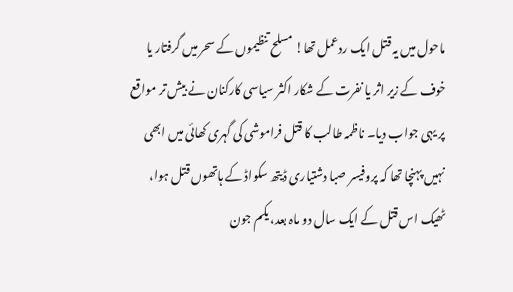ماحول میں یہ قتل ایک ردعمل تھا! مسلح تنظیموں کے سحر میں گرفتار یا خوف کے زیر اثر یا نفرت کے شکار اکثر سیاسی کارکنان نے بیش تر مواقع پر یہی جواب دیا۔ ناظمہ طالب کا قتل فراموشی کی گہری کھائی میں ابھی نہیں پہنچا تھا کہ پروفیسر صبا دشتیاری ڈیتھ سکواڈ کے ہاتھوں قتل ہوا، ٹھیک اس قتل کے ایک سال دو ماہ بعد، یکم جون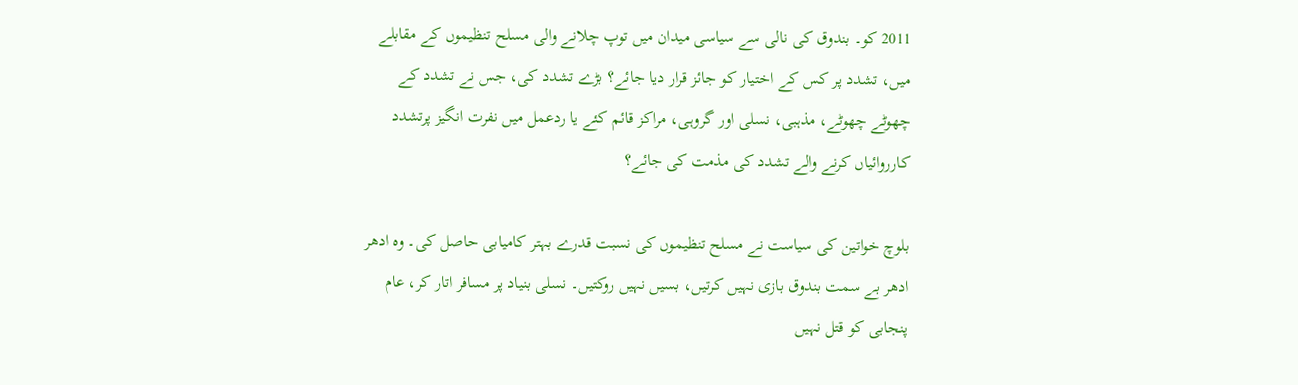2011 کو۔ بندوق کی نالی سے سیاسی میدان میں توپ چلانے والی مسلح تنظیموں کے مقابلے میں، تشدد پر کس کے اختیار کو جائز قرار دیا جائے؟ بڑے تشدد کی، جس نے تشدد کے چھوٹے چھوٹے، مذہبی، نسلی اور گروہی، مراکز قائم کئے یا ردعمل میں نفرت انگیز پرتشدد کارروائیاں کرنے والے تشدد کی مذمت کی جائے؟

بلوچ خواتین کی سیاست نے مسلح تنظیموں کی نسبت قدرے بہتر کامیابی حاصل کی۔ وہ ادھر ادھر بے سمت بندوق بازی نہیں کرتیں، بسیں نہیں روکتیں۔ نسلی بنیاد پر مسافر اتار کر، عام پنجابی کو قتل نہیں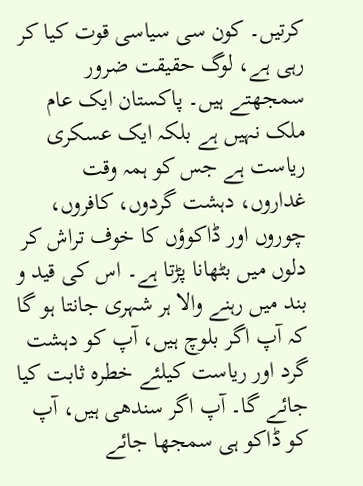کرتیں۔ کون سی سیاسی قوت کیا کر رہی ہے، لوگ حقیقت ضرور سمجھتے ہیں۔ پاکستان ایک عام ملک نہیں ہے بلکہ ایک عسکری ریاست ہے جس کو ہمہ وقت غداروں، دہشت گردوں، کافروں، چوروں اور ڈاکوؤں کا خوف تراش کر دلوں میں بٹھانا پڑتا ہے۔ اس کی قید و بند میں رہنے والا ہر شہری جانتا ہو گا کہ آپ اگر بلوچ ہیں، آپ کو دہشت گرد اور ریاست کیلئے خطرہ ثابت کیا جائے گا۔ آپ اگر سندھی ہیں، آپ کو ڈاکو ہی سمجھا جائے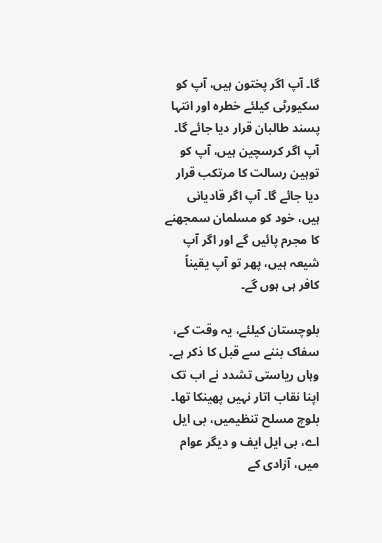گا۔ آپ اگر پختون ہیں، آپ کو سکیورٹی کیلئے خطرہ اور انتہا پسند طالبان قرار دیا جائے گا۔ آپ اگر کرسچین ہیں، آپ کو توہین رسالت کا مرتکب قرار دیا جائے گا۔ آپ اگر قادیانی ہیں، خود کو مسلمان سمجھنے کا مجرم پائیں گے اور اگر آپ شیعہ ہیں، پھر تو آپ یقیناً کافر ہی ہوں گے۔

بلوچستان کیلئے، یہ وقت کے، سفاک بننے سے قبل کا ذکر ہے۔ وہاں ریاستی تشدد نے اب تک اپنا نقاب اتار نہیں پھینکا تھا۔ بلوچ مسلح تنظیمیں، بی ایل اے، بی ایل ایف و دیگر عوام میں، آزادی کے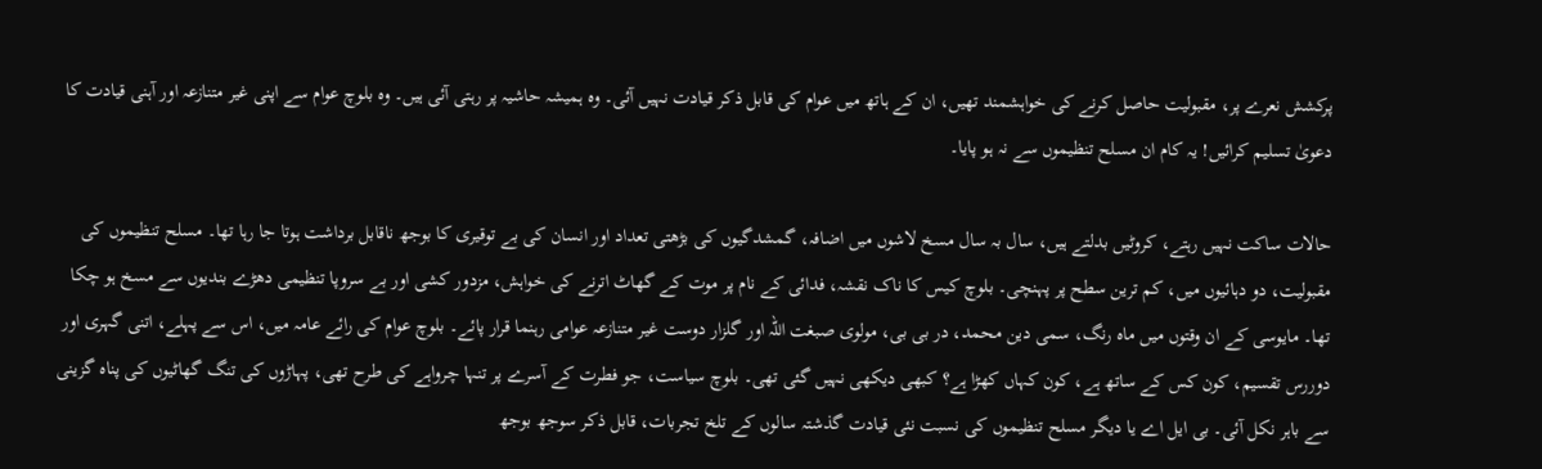پرکشش نعرے پر، مقبولیت حاصل کرنے کی خواہشمند تھیں، ان کے ہاتھ میں عوام کی قابل ذکر قیادت نہیں آئی۔ وہ ہمیشہ حاشیہ پر رہتی آئی ہیں۔ وہ بلوچ عوام سے اپنی غیر متنازعہ اور آہنی قیادت کا دعویٰ تسلیم کرائیں! یہ کام ان مسلح تنظیموں سے نہ ہو پایا۔

حالات ساکت نہیں رہتے، کروٹیں بدلتے ہیں، سال بہ سال مسخ لاشوں میں اضافہ، گمشدگیوں کی بڑھتی تعداد اور انسان کی بے توقیری کا بوجھ ناقابل برداشت ہوتا جا رہا تھا۔ مسلح تنظیموں کی مقبولیت، دو دہائیوں میں، کم ترین سطح پر پہنچی۔ بلوچ کیس کا ناک نقشہ، فدائی کے نام پر موت کے گھاٹ اترنے کی خواہش، مزدور کشی اور بے سروپا تنظیمی دھڑے بندیوں سے مسخ ہو چکا تھا۔ مایوسی کے ان وقتوں میں ماہ رنگ، سمی دین محمد، در بی بی، مولوی صبغت اللہ اور گلزار دوست غیر متنازعہ عوامی رہنما قرار پائے۔ بلوچ عوام کی رائے عامہ میں، اس سے پہلے، اتنی گہری اور دوررس تقسیم، کون کس کے ساتھ ہے، کون کہاں کھڑا ہے؟ کبھی دیکھی نہیں گئی تھی۔ بلوچ سیاست، جو فطرت کے آسرے پر تنہا چرواہے کی طرح تھی، پہاڑوں کی تنگ گھاٹیوں کی پناہ گزینی سے باہر نکل آئی۔ بی ایل اے یا دیگر مسلح تنظیموں کی نسبت نئی قیادت گذشتہ سالوں کے تلخ تجربات، قابل ذکر سوجھ بوجھ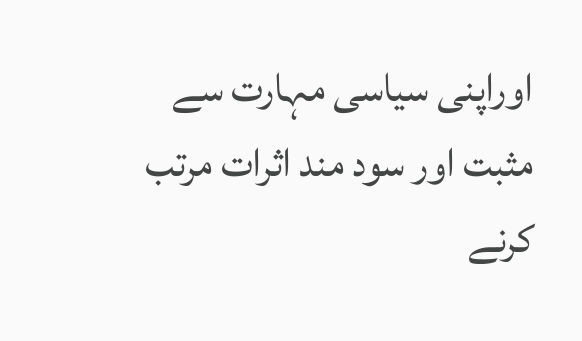اوراپنی سیاسی مہارت سے مثبت اور سود مند اثرات مرتب کرنے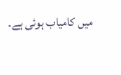میں کامیاب ہوئی ہے۔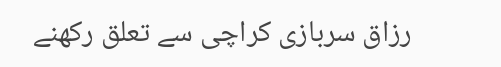رزاق سربازی کراچی سے تعلق رکھنے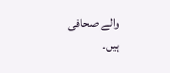والے صحافی ہیں۔